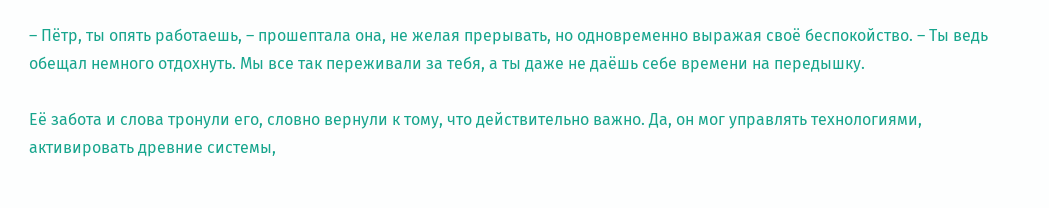– Пётр, ты опять работаешь, – прошептала она, не желая прерывать, но одновременно выражая своё беспокойство. – Ты ведь обещал немного отдохнуть. Мы все так переживали за тебя, а ты даже не даёшь себе времени на передышку.

Её забота и слова тронули его, словно вернули к тому, что действительно важно. Да, он мог управлять технологиями, активировать древние системы,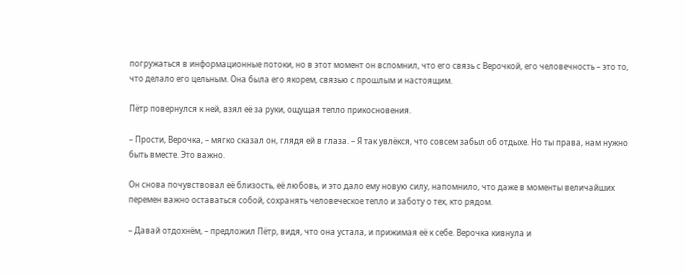погружаться в информационные потоки, но в этот момент он вспомнил, что его связь с Верочкой, его человечность – это то, что делало его цельным. Она была его якорем, связью с прошлым и настоящим.

Пётр повернулся к ней, взял её за руки, ощущая тепло прикосновения.

– Прости, Верочка, – мягко сказал он, глядя ей в глаза. – Я так увлёкся, что совсем забыл об отдыхе. Но ты права, нам нужно быть вместе. Это важно.

Он снова почувствовал её близость, её любовь, и это дало ему новую силу, напомнило, что даже в моменты величайших перемен важно оставаться собой, сохранять человеческое тепло и заботу о тех, кто рядом.

– Давай отдохнём, – предложил Пётр, видя, что она устала, и прижимая её к себе. Верочка кивнула и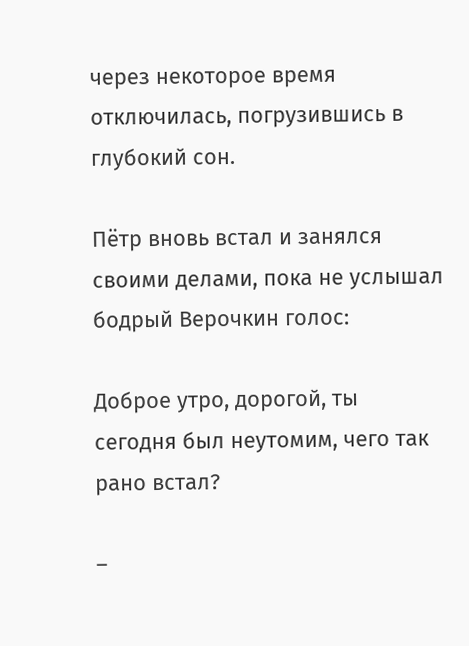через некоторое время отключилась, погрузившись в глубокий сон.

Пётр вновь встал и занялся своими делами, пока не услышал бодрый Верочкин голос:

Доброе утро, дорогой, ты сегодня был неутомим, чего так рано встал?

–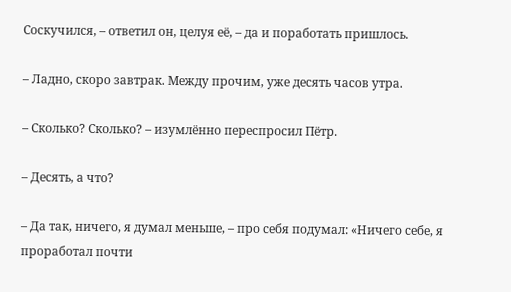Соскучился, – ответил он, целуя её, – да и поработать пришлось.

– Ладно, скоро завтрак. Между прочим, уже десять часов утра.

– Сколько? Сколько? – изумлённо переспросил Пётр.

– Десять, а что?

– Да так, ничего, я думал меньше, – про себя подумал: «Ничего себе, я проработал почти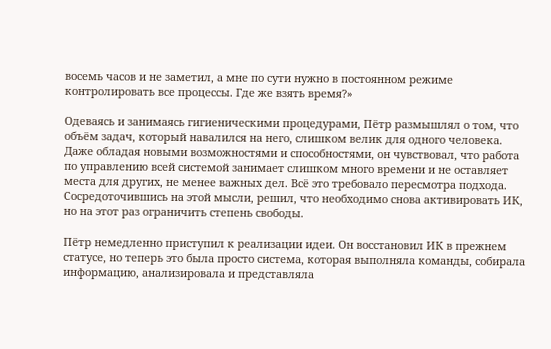восемь часов и не заметил, а мне по сути нужно в постоянном режиме контролировать все процессы. Где же взять время?»

Одеваясь и занимаясь гигиеническими процедурами, Пётр размышлял о том, что объём задач, который навалился на него, слишком велик для одного человека. Даже обладая новыми возможностями и способностями, он чувствовал, что работа по управлению всей системой занимает слишком много времени и не оставляет места для других, не менее важных дел. Всё это требовало пересмотра подхода. Сосредоточившись на этой мысли, решил, что необходимо снова активировать ИК, но на этот раз ограничить степень свободы.

Пётр немедленно приступил к реализации идеи. Он восстановил ИК в прежнем статусе, но теперь это была просто система, которая выполняла команды, собирала информацию, анализировала и представляла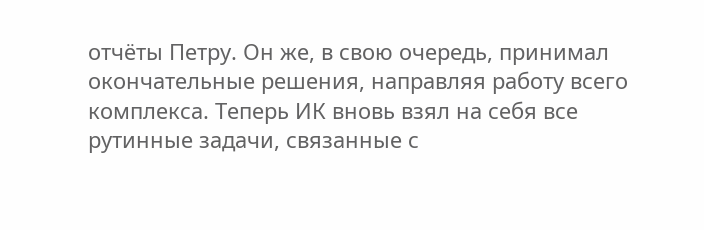отчёты Петру. Он же, в свою очередь, принимал окончательные решения, направляя работу всего комплекса. Теперь ИК вновь взял на себя все рутинные задачи, связанные с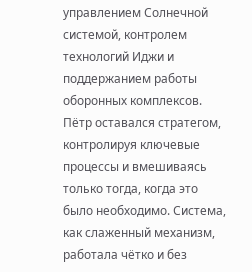управлением Солнечной системой, контролем технологий Иджи и поддержанием работы оборонных комплексов. Пётр оставался стратегом, контролируя ключевые процессы и вмешиваясь только тогда, когда это было необходимо. Система, как слаженный механизм, работала чётко и без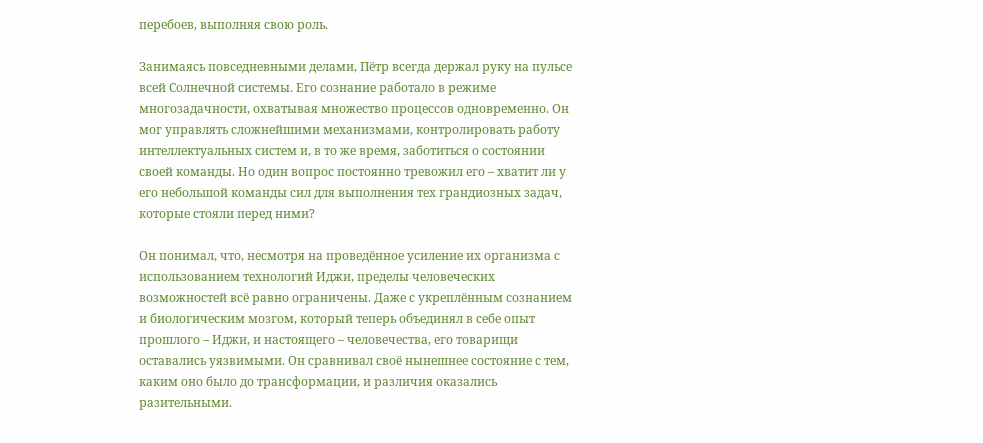перебоев, выполняя свою роль.

Занимаясь повседневными делами, Пётр всегда держал руку на пульсе всей Солнечной системы. Его сознание работало в режиме многозадачности, охватывая множество процессов одновременно. Он мог управлять сложнейшими механизмами, контролировать работу интеллектуальных систем и, в то же время, заботиться о состоянии своей команды. Но один вопрос постоянно тревожил его – хватит ли у его небольшой команды сил для выполнения тех грандиозных задач, которые стояли перед ними?

Он понимал, что, несмотря на проведённое усиление их организма с использованием технологий Иджи, пределы человеческих возможностей всё равно ограничены. Даже с укреплённым сознанием и биологическим мозгом, который теперь объединял в себе опыт прошлого – Иджи, и настоящего – человечества, его товарищи оставались уязвимыми. Он сравнивал своё нынешнее состояние с тем, каким оно было до трансформации, и различия оказались разительными.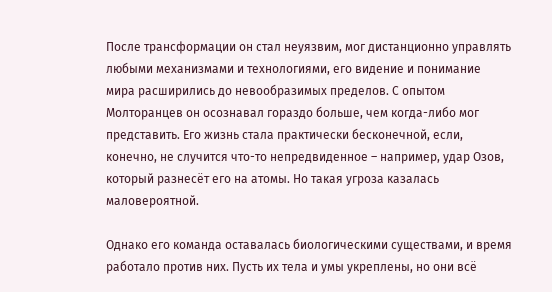После трансформации он стал неуязвим, мог дистанционно управлять любыми механизмами и технологиями, его видение и понимание мира расширились до невообразимых пределов. С опытом Молторанцев он осознавал гораздо больше, чем когда-либо мог представить. Его жизнь стала практически бесконечной, если, конечно, не случится что-то непредвиденное – например, удар Озов, который разнесёт его на атомы. Но такая угроза казалась маловероятной.

Однако его команда оставалась биологическими существами, и время работало против них. Пусть их тела и умы укреплены, но они всё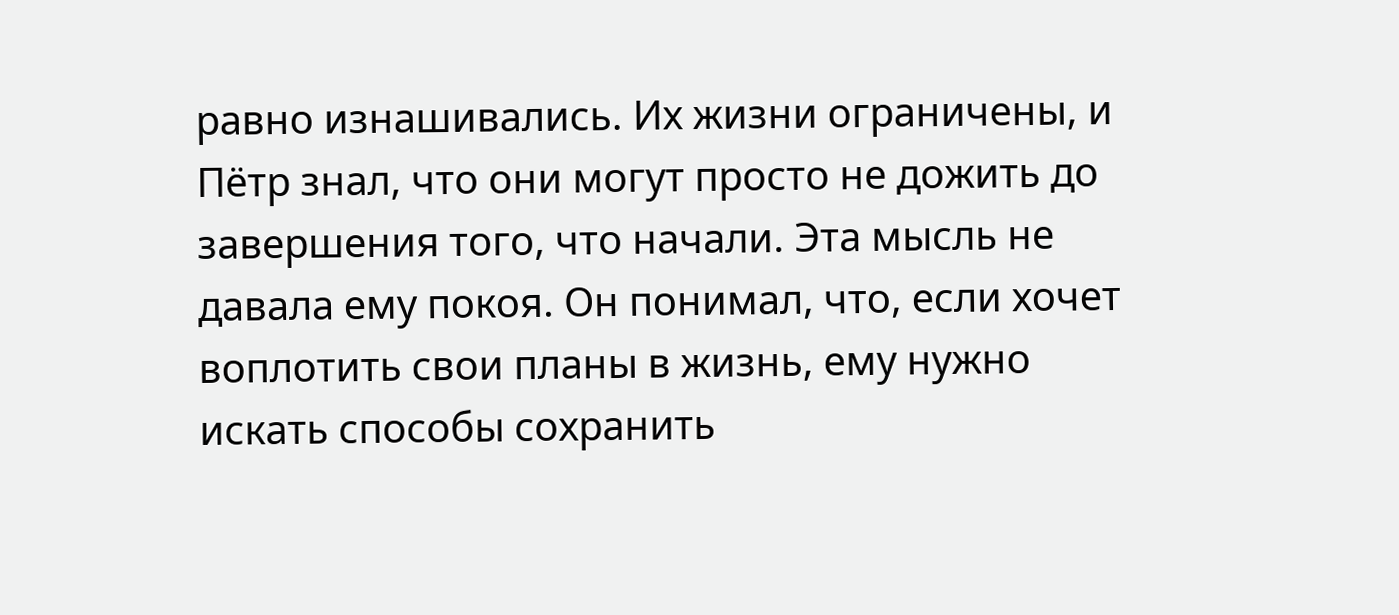равно изнашивались. Их жизни ограничены, и Пётр знал, что они могут просто не дожить до завершения того, что начали. Эта мысль не давала ему покоя. Он понимал, что, если хочет воплотить свои планы в жизнь, ему нужно искать способы сохранить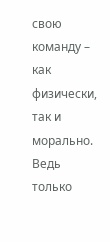свою команду – как физически, так и морально. Ведь только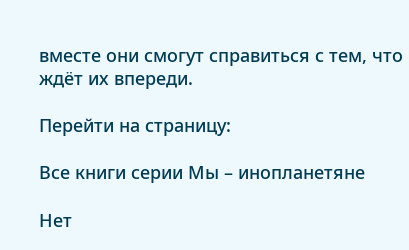вместе они смогут справиться с тем, что ждёт их впереди.

Перейти на страницу:

Все книги серии Мы – инопланетяне

Нет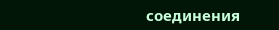соединения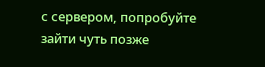с сервером, попробуйте зайти чуть позже